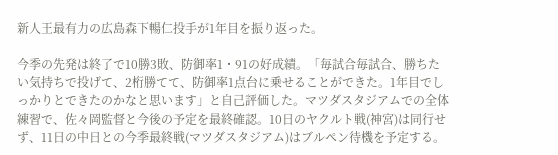新人王最有力の広島森下暢仁投手が1年目を振り返った。

今季の先発は終了で10勝3敗、防御率1・91の好成績。「毎試合毎試合、勝ちたい気持ちで投げて、2桁勝てて、防御率1点台に乗せることができた。1年目でしっかりとできたのかなと思います」と自己評価した。マツダスタジアムでの全体練習で、佐々岡監督と今後の予定を最終確認。10日のヤクルト戦(神宮)は同行せず、11日の中日との今季最終戦(マツダスタジアム)はブルペン待機を予定する。